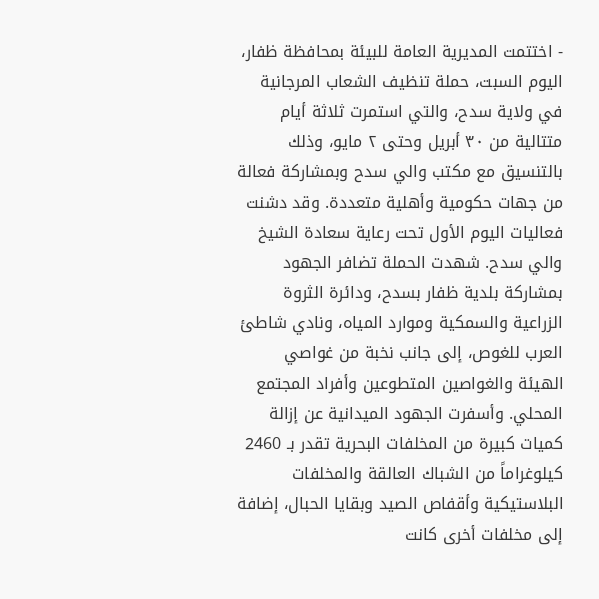- اختتمت المديرية العامة للبيئة بمحافظة ظفار، اليوم السبت، حملة تنظيف الشعاب المرجانية في ولاية سدح، والتي استمرت ثلاثة أيام متتالية من ٣٠ أبريل وحتى ٢ مايو، وذلك بالتنسيق مع مكتب والي سدح وبمشاركة فعالة من جهات حكومية وأهلية متعددة. وقد دشنت فعاليات اليوم الأول تحت رعاية سعادة الشيخ والي سدح. شهدت الحملة تضافر الجهود بمشاركة بلدية ظفار بسدح، ودائرة الثروة الزراعية والسمكية وموارد المياه، ونادي شاطئ العرب للغوص، إلى جانب نخبة من غواصي الهيئة والغواصين المتطوعين وأفراد المجتمع المحلي. وأسفرت الجهود الميدانية عن إزالة كميات كبيرة من المخلفات البحرية تقدر بـ 2460 كيلوغراماً من الشباك العالقة والمخلفات البلاستيكية وأقفاص الصيد وبقايا الحبال، إضافة إلى مخلفات أخرى كانت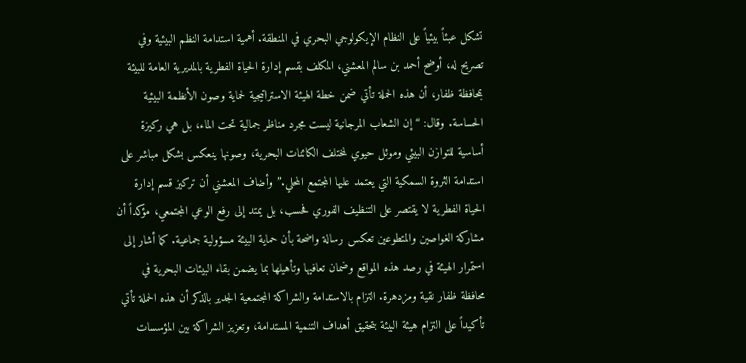تشكل عبئاً بيئياً على النظام الإيكولوجي البحري في المنطقة. أهمية استدامة النظم البيئية وفي تصريح له، أوضح أحمد بن سالم المعشني، المكلف بقسم إدارة الحياة الفطرية بالمديرية العامة للبيئة بمحافظة ظفار، أن هذه الحملة تأتي ضمن خطة الهيئة الاستراتيجية لحماية وصون الأنظمة البيئية الحساسة. وقال: “إن الشعاب المرجانية ليست مجرد مناظر جمالية تحت الماء، بل هي ركيزة أساسية للتوازن البيئي وموئل حيوي لمختلف الكائنات البحرية، وصونها ينعكس بشكل مباشر على استدامة الثروة السمكية التي يعتمد عليها المجتمع المحلي.” وأضاف المعشني أن تركيز قسم إدارة الحياة الفطرية لا يقتصر على التنظيف الفوري فحسب، بل يمتد إلى رفع الوعي المجتمعي، مؤكداً أن مشاركة الغواصين والمتطوعين تعكس رسالة واضحة بأن حماية البيئة مسؤولية جماعية. كما أشار إلى استمرار الهيئة في رصد هذه المواقع وضمان تعافيها وتأهيلها بما يضمن بقاء البيئات البحرية في محافظة ظفار نقية ومزدهرة. التزام بالاستدامة والشراكة المجتمعية الجدير بالذكر أن هذه الحملة تأتي تأكيداً على التزام هيئة البيئة بتحقيق أهداف التنمية المستدامة، وتعزيز الشراكة بين المؤسسات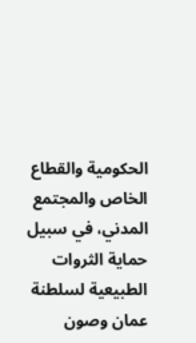الحكومية والقطاع الخاص والمجتمع المدني، في سبيل حماية الثروات الطبيعية لسلطنة عمان وصون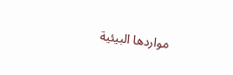مواردها البيئية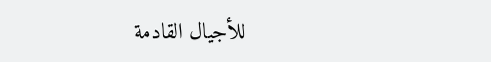للأجيال القادمة